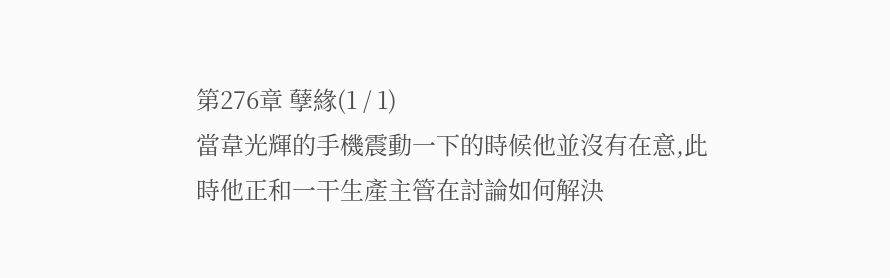第276章 孽緣(1 / 1)
當韋光輝的手機震動一下的時候他並沒有在意,此時他正和一干生產主管在討論如何解決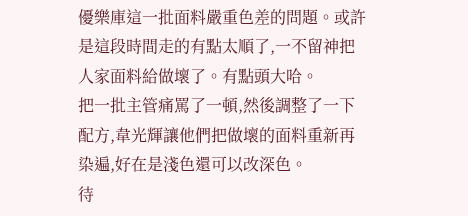優樂庫這一批面料嚴重色差的問題。或許是這段時間走的有點太順了,一不留神把人家面料給做壞了。有點頭大哈。
把一批主管痛罵了一頓,然後調整了一下配方,韋光輝讓他們把做壞的面料重新再染遍,好在是淺色還可以改深色。
待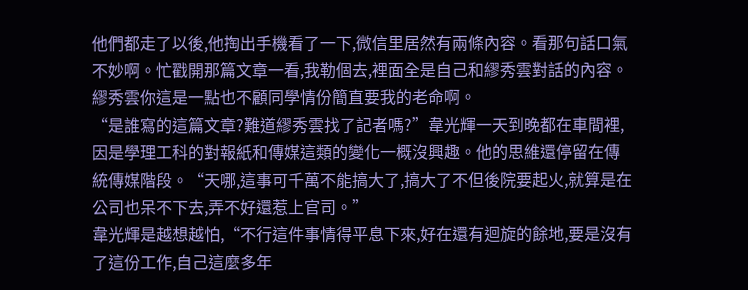他們都走了以後,他掏出手機看了一下,微信里居然有兩條內容。看那句話口氣不妙啊。忙戳開那篇文章一看,我勒個去,裡面全是自己和繆秀雲對話的內容。繆秀雲你這是一點也不顧同學情份簡直要我的老命啊。
“是誰寫的這篇文章?難道繆秀雲找了記者嗎?”韋光輝一天到晚都在車間裡,因是學理工科的對報紙和傳媒這類的變化一概沒興趣。他的思維還停留在傳統傳媒階段。“天哪,這事可千萬不能搞大了,搞大了不但後院要起火,就算是在公司也呆不下去,弄不好還惹上官司。”
韋光輝是越想越怕,“不行這件事情得平息下來,好在還有迴旋的餘地,要是沒有了這份工作,自己這麼多年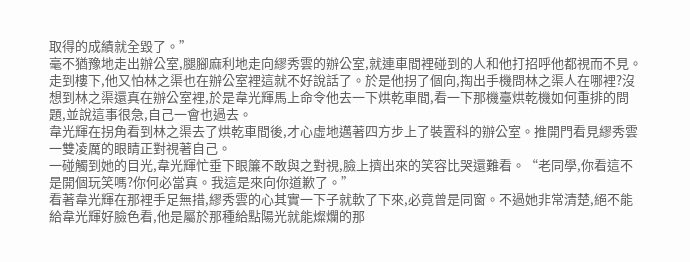取得的成績就全毀了。”
毫不猶豫地走出辦公室,腿腳麻利地走向繆秀雲的辦公室,就連車間裡碰到的人和他打招呼他都視而不見。
走到樓下,他又怕林之渠也在辦公室裡這就不好說話了。於是他拐了個向,掏出手機問林之渠人在哪裡?沒想到林之渠還真在辦公室裡,於是韋光輝馬上命令他去一下烘乾車間,看一下那機臺烘乾機如何重排的問題,並說這事很急,自己一會也過去。
韋光輝在拐角看到林之渠去了烘乾車間後,才心虛地邁著四方步上了裝置科的辦公室。推開門看見繆秀雲一雙凌厲的眼睛正對視著自己。
一碰觸到她的目光,韋光輝忙垂下眼簾不敢與之對視,臉上擠出來的笑容比哭還難看。“老同學,你看這不是開個玩笑嗎?你何必當真。我這是來向你道歉了。”
看著韋光輝在那裡手足無措,繆秀雲的心其實一下子就軟了下來,必竟曾是同窗。不過她非常清楚,絕不能給韋光輝好臉色看,他是屬於那種給點陽光就能燦爛的那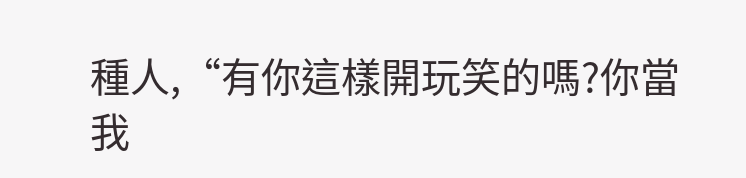種人,“有你這樣開玩笑的嗎?你當我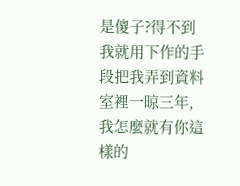是傻子?得不到我就用下作的手段把我弄到資料室裡一晾三年,我怎麼就有你這樣的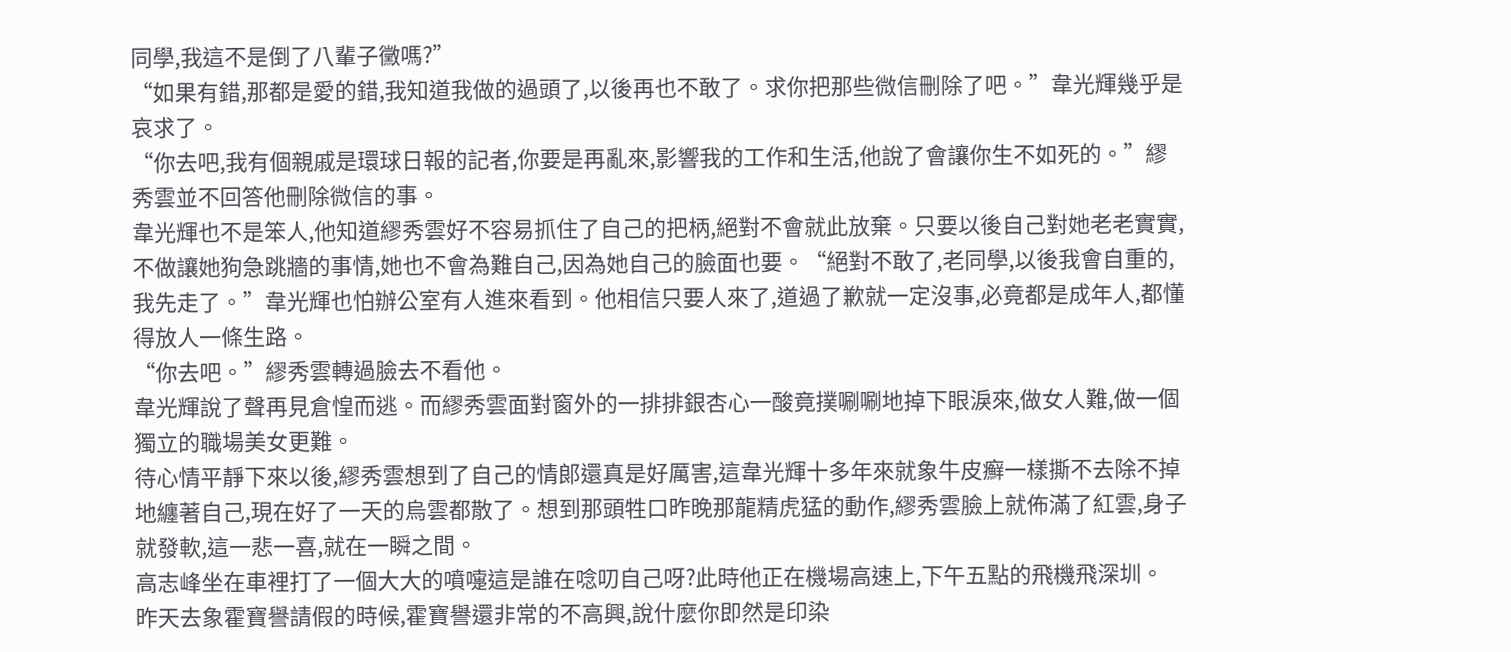同學,我這不是倒了八輩子黴嗎?”
“如果有錯,那都是愛的錯,我知道我做的過頭了,以後再也不敢了。求你把那些微信刪除了吧。”韋光輝幾乎是哀求了。
“你去吧,我有個親戚是環球日報的記者,你要是再亂來,影響我的工作和生活,他說了會讓你生不如死的。”繆秀雲並不回答他刪除微信的事。
韋光輝也不是笨人,他知道繆秀雲好不容易抓住了自己的把柄,絕對不會就此放棄。只要以後自己對她老老實實,不做讓她狗急跳牆的事情,她也不會為難自己,因為她自己的臉面也要。“絕對不敢了,老同學,以後我會自重的,我先走了。”韋光輝也怕辦公室有人進來看到。他相信只要人來了,道過了歉就一定沒事,必竟都是成年人,都懂得放人一條生路。
“你去吧。”繆秀雲轉過臉去不看他。
韋光輝說了聲再見倉惶而逃。而繆秀雲面對窗外的一排排銀杏心一酸竟撲唰唰地掉下眼淚來,做女人難,做一個獨立的職場美女更難。
待心情平靜下來以後,繆秀雲想到了自己的情郞還真是好厲害,這韋光輝十多年來就象牛皮癬一樣撕不去除不掉地纏著自己,現在好了一天的烏雲都散了。想到那頭牲口昨晚那龍精虎猛的動作,繆秀雲臉上就佈滿了紅雲,身子就發軟,這一悲一喜,就在一瞬之間。
高志峰坐在車裡打了一個大大的噴嚏這是誰在唸叨自己呀?此時他正在機場高速上,下午五點的飛機飛深圳。
昨天去象霍寶譽請假的時候,霍寶譽還非常的不高興,說什麼你即然是印染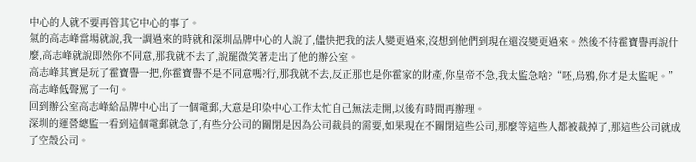中心的人就不要再管其它中心的事了。
氣的高志峰當場就說,我一調過來的時就和深圳品牌中心的人說了,儘快把我的法人變更過來,沒想到他們到現在還沒變更過來。然後不待霍寶譽再說什麼,高志峰就說即然你不同意,那我就不去了,說罷微笑著走出了他的辦公室。
高志峰其實是玩了霍寶譽一把,你霍寶譽不是不同意嗎?行,那我就不去,反正那也是你霍家的財產,你皇帝不急,我太監急啥?“呸,烏鴉,你才是太監呢。”高志峰低聲罵了一句。
回到辦公室高志峰給品牌中心出了一個電郵,大意是印染中心工作太忙自己無法走開,以後有時間再辦理。
深圳的運營總監一看到這個電郵就急了,有些分公司的關閉是因為公司裁員的需要,如果現在不關閉這些公司,那麼等這些人都被裁掉了,那這些公司就成了空殼公司。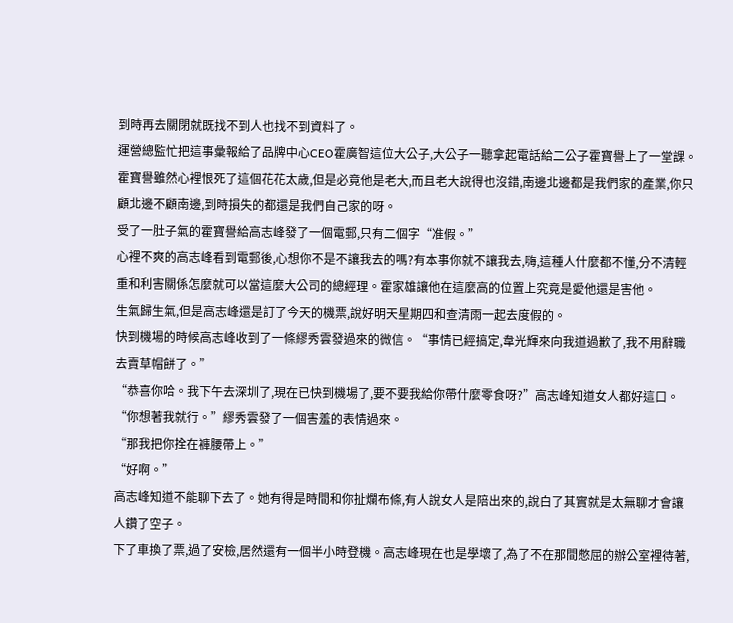到時再去關閉就既找不到人也找不到資料了。
運營總監忙把這事彙報給了品牌中心CEO霍廣智這位大公子,大公子一聽拿起電話給二公子霍寶譽上了一堂課。
霍寶譽雖然心裡恨死了這個花花太歲,但是必竟他是老大,而且老大說得也沒錯,南邊北邊都是我們家的產業,你只顧北邊不顧南邊,到時損失的都還是我們自己家的呀。
受了一肚子氣的霍寶譽給高志峰發了一個電郵,只有二個字“准假。”
心裡不爽的高志峰看到電郵後,心想你不是不讓我去的嗎?有本事你就不讓我去,嗨,這種人什麼都不懂,分不清輕重和利害關係怎麼就可以當這麼大公司的總經理。霍家雄讓他在這麼高的位置上究竟是愛他還是害他。
生氣歸生氣,但是高志峰還是訂了今天的機票,說好明天星期四和查清雨一起去度假的。
快到機場的時候高志峰收到了一條繆秀雲發過來的微信。“事情已經搞定,韋光輝來向我道過歉了,我不用辭職去賣草帽餅了。”
“恭喜你哈。我下午去深圳了,現在已快到機場了,要不要我給你帶什麼零食呀?”高志峰知道女人都好這口。
“你想著我就行。”繆秀雲發了一個害羞的表情過來。
“那我把你拴在褲腰帶上。”
“好啊。”
高志峰知道不能聊下去了。她有得是時間和你扯爛布條,有人說女人是陪出來的,說白了其實就是太無聊才會讓人鑽了空子。
下了車換了票,過了安檢,居然還有一個半小時登機。高志峰現在也是學壞了,為了不在那間憋屈的辦公室裡待著,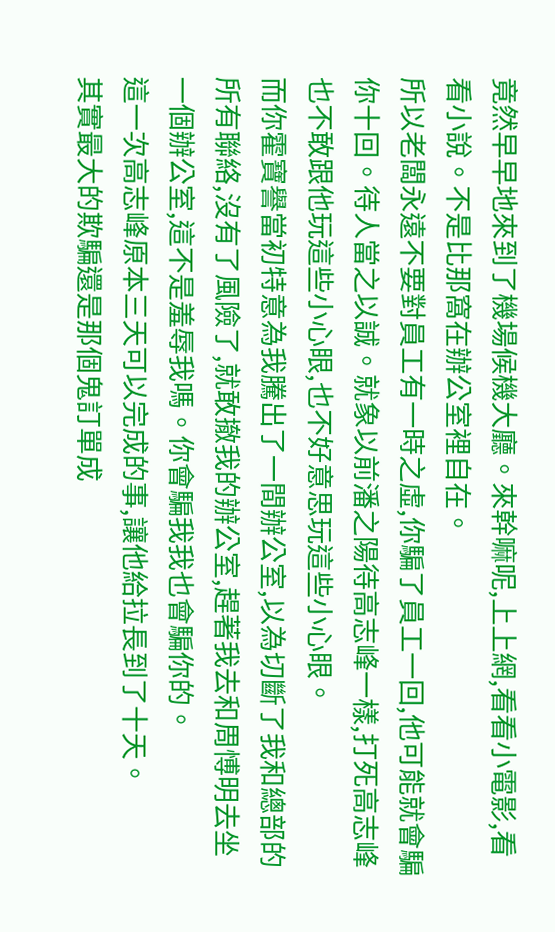竟然早早地來到了機場候機大廳。來幹嘛呢,上上網,看看小電影,看看小說。不是比那窩在辦公室裡自在。
所以老闆永遠不要對員工有一時之虛,你騙了員工一回,他可能就會騙你十回。待人當之以誠。就象以前潘之陽待高志峰一樣,打死高志峰也不敢跟他玩這些小心眼,也不好意思玩這些小心眼。
而你霍寶譽當初特意為我騰出了一間辦公室,以為切斷了我和總部的所有聯絡,沒有了風險了,就敢撤我的辦公室,趕著我去和周愽明去坐一個辦公室,這不是羞辱我嗎。你會騙我我也會騙你的。
這一次高志峰原本三天可以完成的事,讓他給拉長到了十天。
其實最大的欺騙還是那個鬼訂單成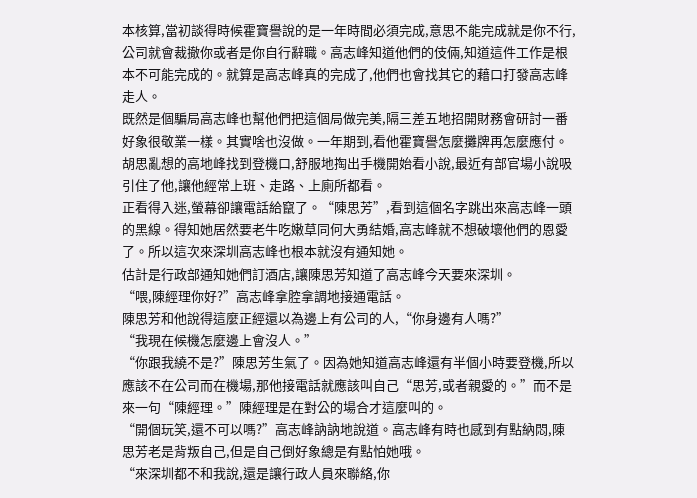本核算,當初談得時候霍寶譽說的是一年時間必須完成,意思不能完成就是你不行,公司就會裁撤你或者是你自行辭職。高志峰知道他們的伎倆,知道這件工作是根本不可能完成的。就算是高志峰真的完成了,他們也會找其它的藉口打發高志峰走人。
既然是個騙局高志峰也幫他們把這個局做完美,隔三差五地招開財務會研討一番好象很敬業一樣。其實啥也沒做。一年期到,看他霍寶譽怎麼攤牌再怎麼應付。
胡思亂想的高地峰找到登機口,舒服地掏出手機開始看小說,最近有部官場小說吸引住了他,讓他經常上班、走路、上廁所都看。
正看得入迷,螢幕卻讓電話給竄了。“陳思芳”,看到這個名字跳出來高志峰一頭的黑線。得知她居然要老牛吃嫩草同何大勇結婚,高志峰就不想破壞他們的恩愛了。所以這次來深圳高志峰也根本就沒有通知她。
估計是行政部通知她們訂酒店,讓陳思芳知道了高志峰今天要來深圳。
“喂,陳經理你好?”高志峰拿腔拿調地接通電話。
陳思芳和他說得這麼正經還以為邊上有公司的人,“你身邊有人嗎?”
“我現在候機怎麼邊上會沒人。”
“你跟我繞不是?”陳思芳生氣了。因為她知道高志峰還有半個小時要登機,所以應該不在公司而在機場,那他接電話就應該叫自己“思芳,或者親愛的。”而不是來一句“陳經理。”陳經理是在對公的場合才這麼叫的。
“開個玩笑,還不可以嗎?”高志峰訥訥地說道。高志峰有時也感到有點納悶,陳思芳老是背叛自己,但是自己倒好象總是有點怕她哦。
“來深圳都不和我說,還是讓行政人員來聯絡,你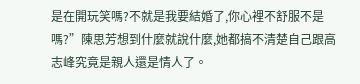是在開玩笑嗎?不就是我要結婚了,你心裡不舒服不是嗎?”陳思芳想到什麼就說什麼,她都搞不清楚自己跟高志峰究竟是親人還是情人了。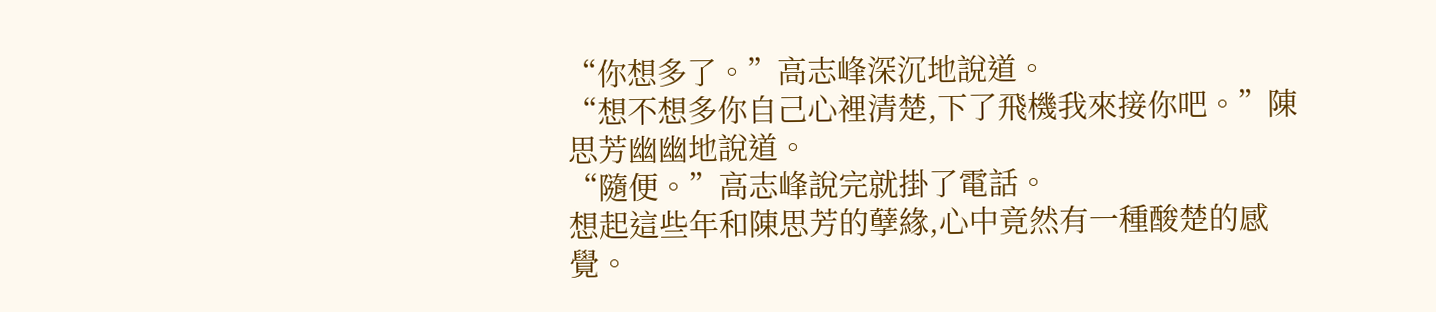“你想多了。”高志峰深沉地說道。
“想不想多你自己心裡清楚,下了飛機我來接你吧。”陳思芳幽幽地說道。
“隨便。”高志峰說完就掛了電話。
想起這些年和陳思芳的孽緣,心中竟然有一種酸楚的感覺。